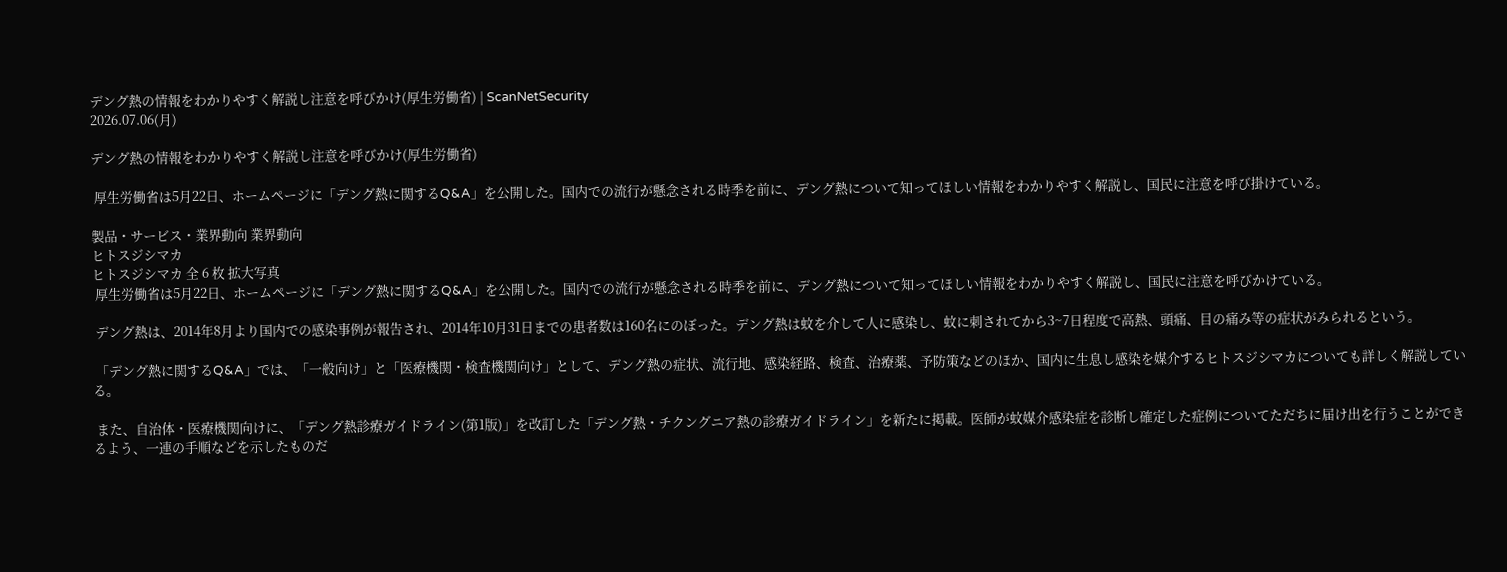デング熱の情報をわかりやすく解説し注意を呼びかけ(厚生労働省) | ScanNetSecurity
2026.07.06(月)

デング熱の情報をわかりやすく解説し注意を呼びかけ(厚生労働省)

 厚生労働省は5月22日、ホームページに「デング熱に関するQ&A」を公開した。国内での流行が懸念される時季を前に、デング熱について知ってほしい情報をわかりやすく解説し、国民に注意を呼び掛けている。

製品・サービス・業界動向 業界動向
ヒトスジシマカ
ヒトスジシマカ 全 6 枚 拡大写真
 厚生労働省は5月22日、ホームページに「デング熱に関するQ&A」を公開した。国内での流行が懸念される時季を前に、デング熱について知ってほしい情報をわかりやすく解説し、国民に注意を呼びかけている。

 デング熱は、2014年8月より国内での感染事例が報告され、2014年10月31日までの患者数は160名にのぼった。デング熱は蚊を介して人に感染し、蚊に刺されてから3~7日程度で高熱、頭痛、目の痛み等の症状がみられるという。

 「デング熱に関するQ&A」では、「一般向け」と「医療機関・検査機関向け」として、デング熱の症状、流行地、感染経路、検査、治療薬、予防策などのほか、国内に生息し感染を媒介するヒトスジシマカについても詳しく解説している。

 また、自治体・医療機関向けに、「デング熱診療ガイドライン(第1版)」を改訂した「デング熱・チクングニア熱の診療ガイドライン」を新たに掲載。医師が蚊媒介感染症を診断し確定した症例についてただちに届け出を行うことができるよう、一連の手順などを示したものだ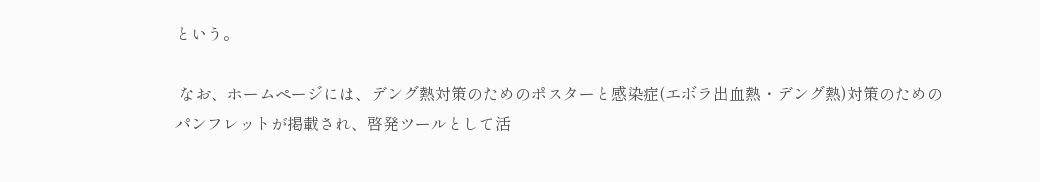という。

 なお、ホームページには、デング熱対策のためのポスターと感染症(エボラ出血熱・デング熱)対策のためのパンフレットが掲載され、啓発ツールとして活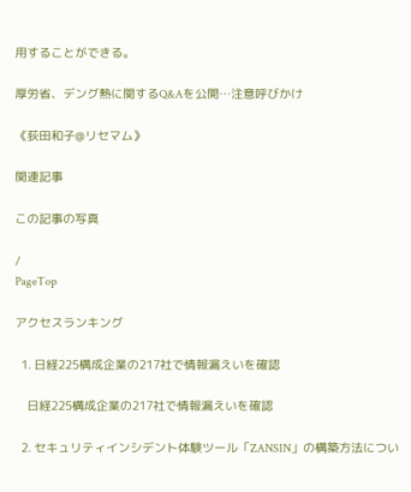用することができる。

厚労省、デング熱に関するQ&Aを公開…注意呼びかけ

《荻田和子@リセマム》

関連記事

この記事の写真

/
PageTop

アクセスランキング

  1. 日経225構成企業の217社で情報漏えいを確認

    日経225構成企業の217社で情報漏えいを確認

  2. セキュリティインシデント体験ツール「ZANSIN」の構築方法につい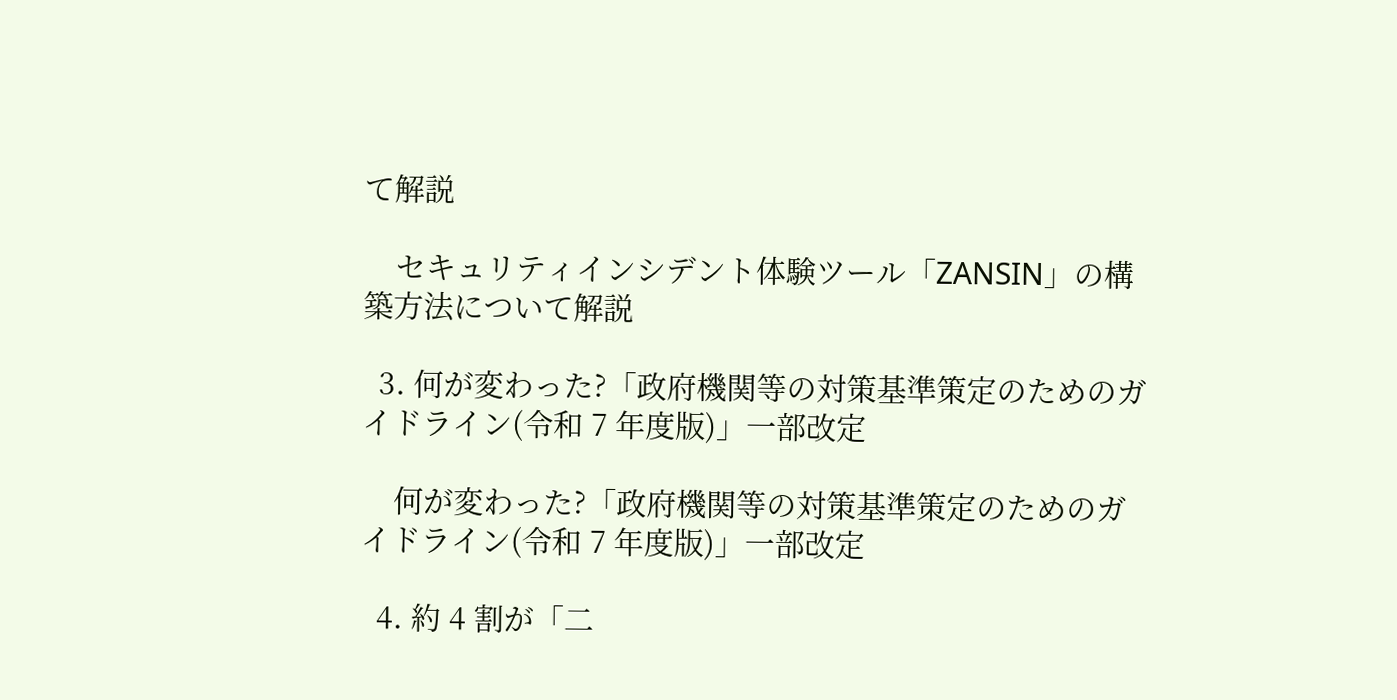て解説

    セキュリティインシデント体験ツール「ZANSIN」の構築方法について解説

  3. 何が変わった?「政府機関等の対策基準策定のためのガイドライン(令和 7 年度版)」一部改定

    何が変わった?「政府機関等の対策基準策定のためのガイドライン(令和 7 年度版)」一部改定

  4. 約 4 割が「二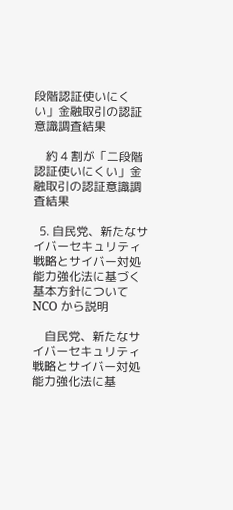段階認証使いにくい」金融取引の認証意識調査結果

    約 4 割が「二段階認証使いにくい」金融取引の認証意識調査結果

  5. 自民党、新たなサイバーセキュリティ戦略とサイバー対処能力強化法に基づく基本方針について NCO から説明

    自民党、新たなサイバーセキュリティ戦略とサイバー対処能力強化法に基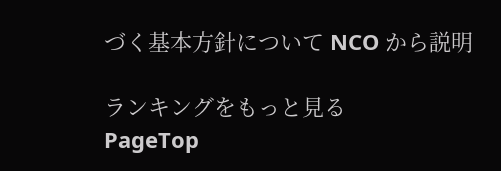づく基本方針について NCO から説明

ランキングをもっと見る
PageTop